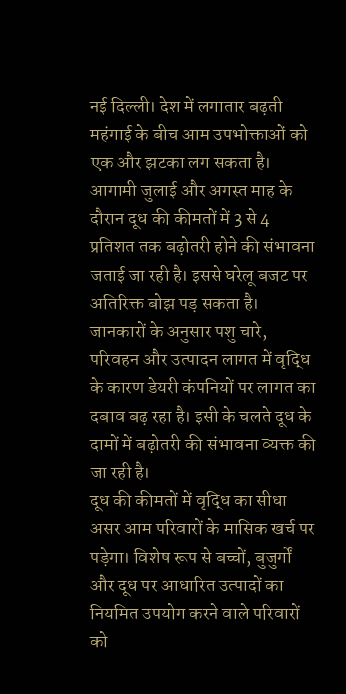नई दिल्ली। देश में लगातार बढ़ती महंगाई के बीच आम उपभोक्ताओं को एक और झटका लग सकता है। आगामी जुलाई और अगस्त माह के दौरान दूध की कीमतों में 3 से 4 प्रतिशत तक बढ़ोतरी होने की संभावना जताई जा रही है। इससे घरेलू बजट पर अतिरिक्त बोझ पड़ सकता है।
जानकारों के अनुसार पशु चारे, परिवहन और उत्पादन लागत में वृद्धि के कारण डेयरी कंपनियों पर लागत का दबाव बढ़ रहा है। इसी के चलते दूध के दामों में बढ़ोतरी की संभावना व्यक्त की जा रही है।
दूध की कीमतों में वृद्धि का सीधा असर आम परिवारों के मासिक खर्च पर पड़ेगा। विशेष रूप से बच्चों, बुजुर्गों और दूध पर आधारित उत्पादों का नियमित उपयोग करने वाले परिवारों को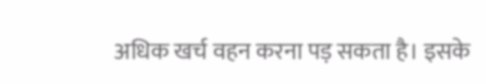अधिक खर्च वहन करना पड़ सकता है। इसके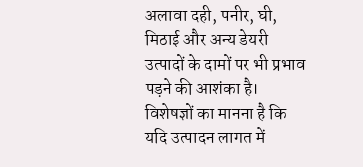अलावा दही, पनीर, घी, मिठाई और अन्य डेयरी उत्पादों के दामों पर भी प्रभाव पड़ने की आशंका है।
विशेषज्ञों का मानना है कि यदि उत्पादन लागत में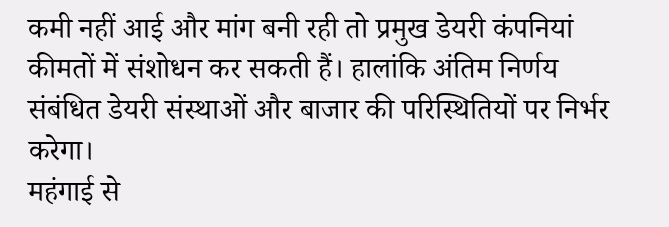कमी नहीं आई और मांग बनी रही तो प्रमुख डेयरी कंपनियां कीमतों में संशोधन कर सकती हैं। हालांकि अंतिम निर्णय संबंधित डेयरी संस्थाओं और बाजार की परिस्थितियों पर निर्भर करेगा।
महंगाई से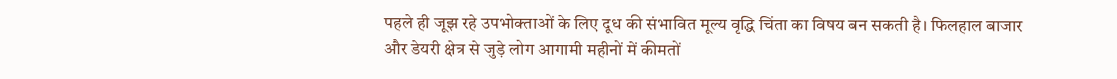पहले ही जूझ रहे उपभोक्ताओं के लिए दूध की संभावित मूल्य वृद्धि चिंता का विषय बन सकती है। फिलहाल बाजार और डेयरी क्षेत्र से जुड़े लोग आगामी महीनों में कीमतों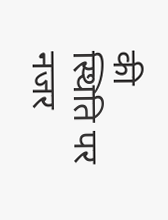की स्थिति पर नजर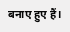बनाए हुए हैं।